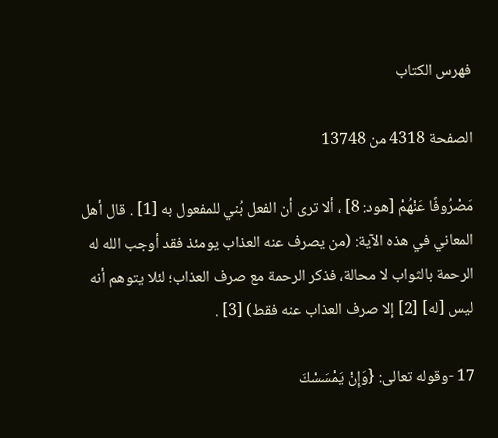فهرس الكتاب

الصفحة 4318 من 13748

مَصْرُوفًا عَنْهُمْ [هود: 8] ، ألا ترى أن الفعل بُني للمفعول به [1] . قال أهل المعاني في هذه الآية: (من يصرف عنه العذاب يومئذ فقد أوجب الله له الرحمة بالثواب لا محالة، فذكر الرحمة مع صرف العذاب؛ لئلا يتوهم أنه ليس [له] [2] إلا صرف العذاب عنه فقط) [3] .

17 -وقوله تعالى: {وَإِنْ يَمْسَسْكَ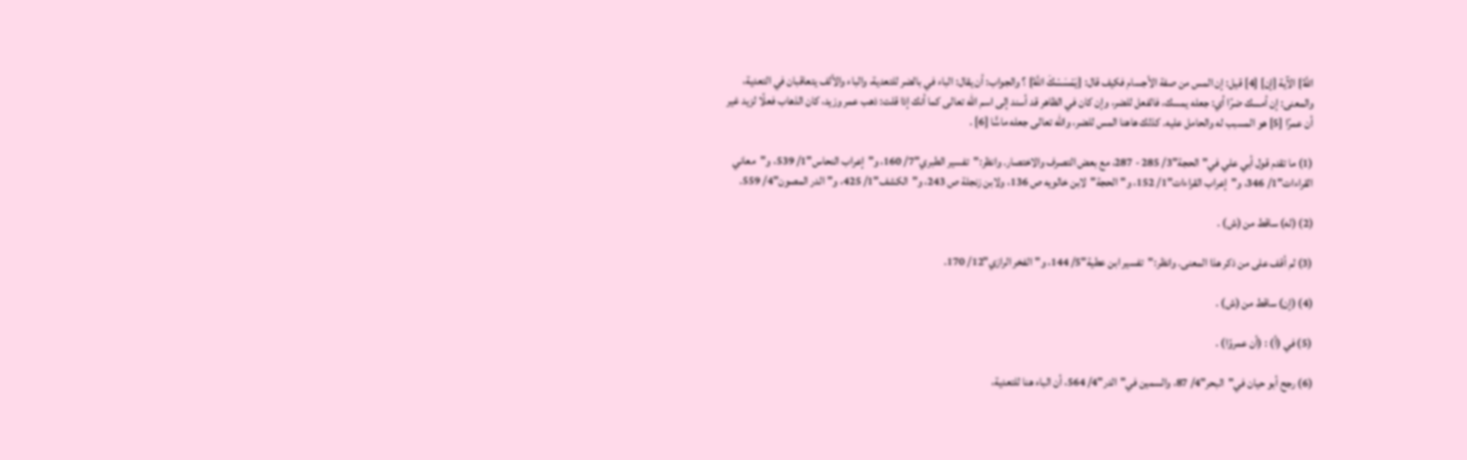اللَّهُ} الآية [إن] [4] قيل: إن المس من صفة الأجسام فكيف قال: {يَمْسَسْكَ اللَّهُ} ؟ والجواب: أن يقال: الباء في بالضر للتعدية، والباء والألف يتعاقبان في التعدية، والمعنى: إن أمسك ضرًا أي: جعله يمسك، فالفعل للضر، وإن كان في الظاهر قد أسند إلى اسم الله تعالى كما أنك إذا قلت: ذهب عمر وزيد، كان الذهاب فعلًا لزيد غير أن عمرًا [5] هو المسبب له والحامل عليه. كذلك هاهنا المس للضر، والله تعالى جعله ماسًّا [6] .

(1) ما تقدم قول أبي علي في"الحجة"3/ 285 - 287، مع بعض التصرف والاختصار. وانظر:"تفسير الطبري"7/ 160، و"إعراب النحاس"1/ 539، و"معاني القراءات"1/ 346، و"إعراب القراءات"1/ 152، و"الحجة"لابن خالويه ص 136، ولابن زنجلة ص 243، و"الكشف"1/ 425، و"الدر المصون"4/ 559.

(2) (له) ساقط من (ش) .

(3) لم أقف على من ذكر هذا المعنى. وانظر:"تفسير ابن عطية"5/ 144، و"الفخر الرازي"12/ 170.

(4) (إن) ساقط من (ش) .

(5) في (أ) : (أن عمروًا) .

(6) رجح أبو حيان في"البحر"4/ 87، والسمين في"الدر"4/ 564، أن الباء هنا للتعدية،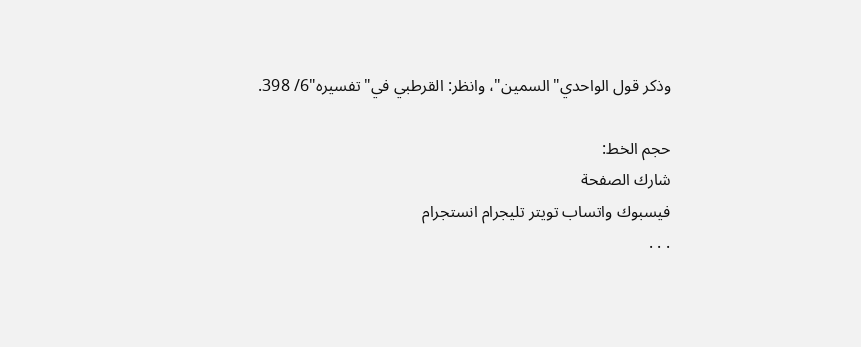وذكر قول الواحدي"السمين"، وانظر: القرطبي في"تفسيره"6/ 398.

حجم الخط:
شارك الصفحة
فيسبوك واتساب تويتر تليجرام انستجرام
. . .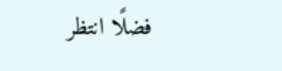فضلًا انتظر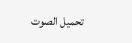تحميل الصوت